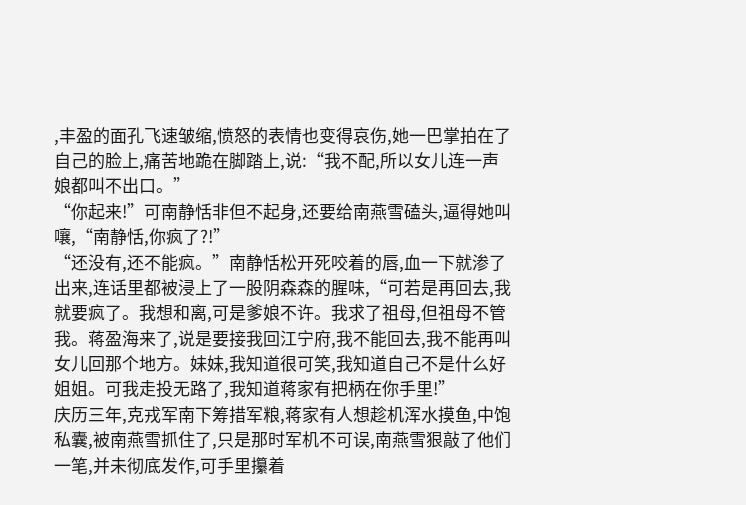,丰盈的面孔飞速皱缩,愤怒的表情也变得哀伤,她一巴掌拍在了自己的脸上,痛苦地跪在脚踏上,说:“我不配,所以女儿连一声娘都叫不出口。”
“你起来!”可南静恬非但不起身,还要给南燕雪磕头,逼得她叫嚷,“南静恬,你疯了?!”
“还没有,还不能疯。”南静恬松开死咬着的唇,血一下就渗了出来,连话里都被浸上了一股阴森森的腥味,“可若是再回去,我就要疯了。我想和离,可是爹娘不许。我求了祖母,但祖母不管我。蒋盈海来了,说是要接我回江宁府,我不能回去,我不能再叫女儿回那个地方。妹妹,我知道很可笑,我知道自己不是什么好姐姐。可我走投无路了,我知道蒋家有把柄在你手里!”
庆历三年,克戎军南下筹措军粮,蒋家有人想趁机浑水摸鱼,中饱私囊,被南燕雪抓住了,只是那时军机不可误,南燕雪狠敲了他们一笔,并未彻底发作,可手里攥着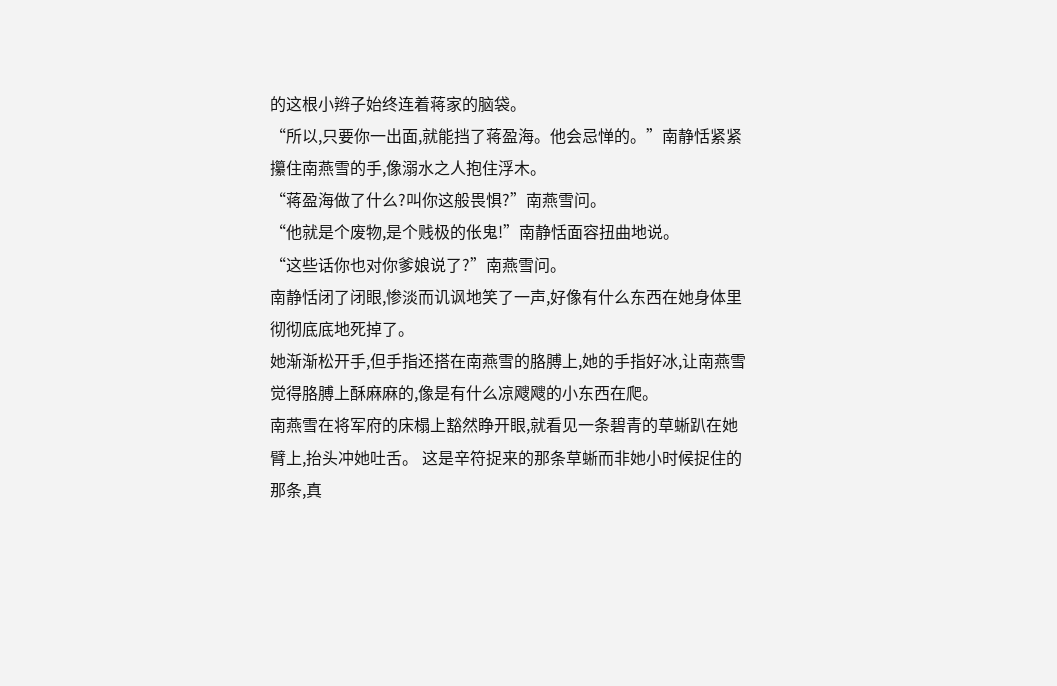的这根小辫子始终连着蒋家的脑袋。
“所以,只要你一出面,就能挡了蒋盈海。他会忌惮的。”南静恬紧紧攥住南燕雪的手,像溺水之人抱住浮木。
“蒋盈海做了什么?叫你这般畏惧?”南燕雪问。
“他就是个废物,是个贱极的伥鬼!”南静恬面容扭曲地说。
“这些话你也对你爹娘说了?”南燕雪问。
南静恬闭了闭眼,惨淡而讥讽地笑了一声,好像有什么东西在她身体里彻彻底底地死掉了。
她渐渐松开手,但手指还搭在南燕雪的胳膊上,她的手指好冰,让南燕雪觉得胳膊上酥麻麻的,像是有什么凉飕飕的小东西在爬。
南燕雪在将军府的床榻上豁然睁开眼,就看见一条碧青的草蜥趴在她臂上,抬头冲她吐舌。 这是辛符捉来的那条草蜥而非她小时候捉住的那条,真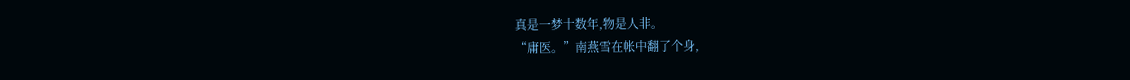真是一梦十数年,物是人非。
“庸医。”南燕雪在帐中翻了个身,